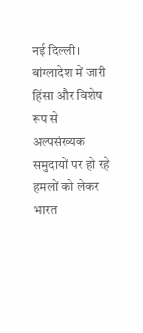नई दिल्ली। बांग्लादेश में जारी हिंसा और विशेष रूप से अल्पसंख्यक समुदायों पर हो रहे हमलों को लेकर भारत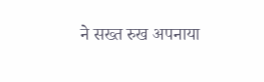ने सख्त रुख अपनाया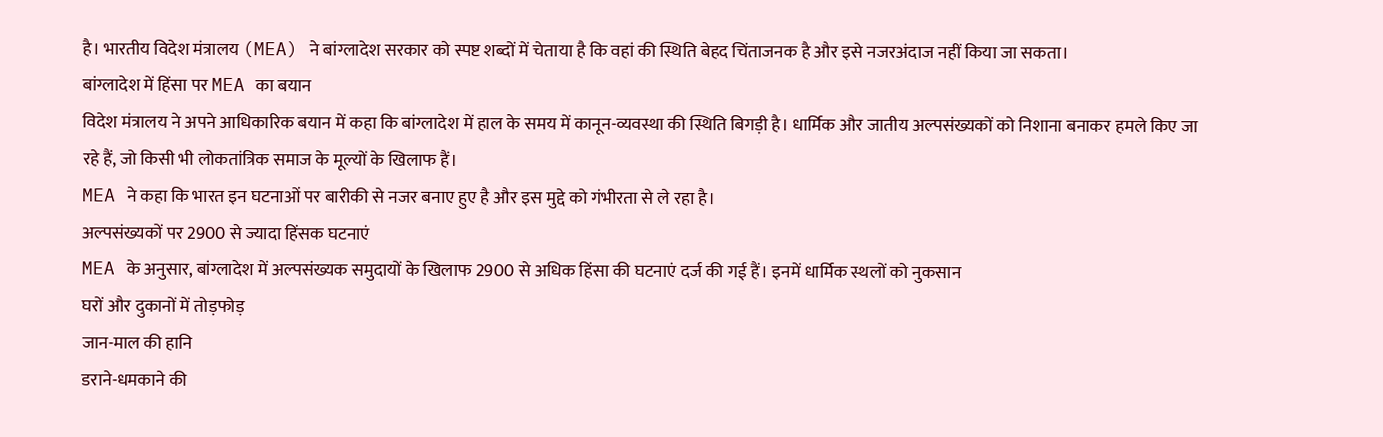है। भारतीय विदेश मंत्रालय (MEA) ने बांग्लादेश सरकार को स्पष्ट शब्दों में चेताया है कि वहां की स्थिति बेहद चिंताजनक है और इसे नजरअंदाज नहीं किया जा सकता।
बांग्लादेश में हिंसा पर MEA का बयान
विदेश मंत्रालय ने अपने आधिकारिक बयान में कहा कि बांग्लादेश में हाल के समय में कानून-व्यवस्था की स्थिति बिगड़ी है। धार्मिक और जातीय अल्पसंख्यकों को निशाना बनाकर हमले किए जा रहे हैं, जो किसी भी लोकतांत्रिक समाज के मूल्यों के खिलाफ हैं।
MEA ने कहा कि भारत इन घटनाओं पर बारीकी से नजर बनाए हुए है और इस मुद्दे को गंभीरता से ले रहा है।
अल्पसंख्यकों पर 2900 से ज्यादा हिंसक घटनाएं
MEA के अनुसार, बांग्लादेश में अल्पसंख्यक समुदायों के खिलाफ 2900 से अधिक हिंसा की घटनाएं दर्ज की गई हैं। इनमें धार्मिक स्थलों को नुकसान
घरों और दुकानों में तोड़फोड़
जान-माल की हानि
डराने-धमकाने की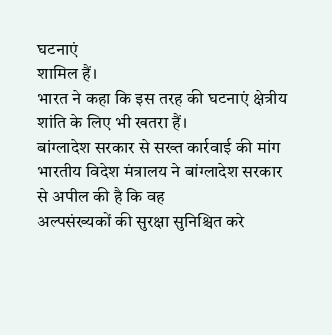घटनाएं
शामिल हैं।
भारत ने कहा कि इस तरह की घटनाएं क्षेत्रीय शांति के लिए भी खतरा हैं।
बांग्लादेश सरकार से सख्त कार्रवाई की मांग
भारतीय विदेश मंत्रालय ने बांग्लादेश सरकार से अपील की है कि वह
अल्पसंख्यकों की सुरक्षा सुनिश्चित करे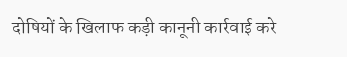दोषियों के खिलाफ कड़ी कानूनी कार्रवाई करे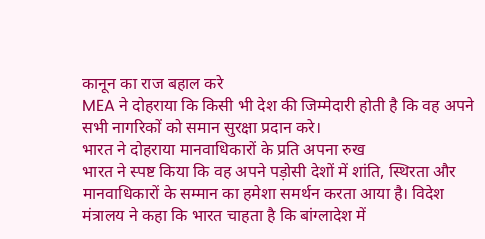कानून का राज बहाल करे
MEA ने दोहराया कि किसी भी देश की जिम्मेदारी होती है कि वह अपने सभी नागरिकों को समान सुरक्षा प्रदान करे।
भारत ने दोहराया मानवाधिकारों के प्रति अपना रुख
भारत ने स्पष्ट किया कि वह अपने पड़ोसी देशों में शांति, स्थिरता और मानवाधिकारों के सम्मान का हमेशा समर्थन करता आया है। विदेश मंत्रालय ने कहा कि भारत चाहता है कि बांग्लादेश में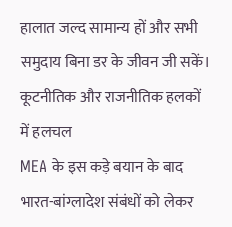हालात जल्द सामान्य हों और सभी समुदाय बिना डर के जीवन जी सकें।
कूटनीतिक और राजनीतिक हलकों में हलचल
MEA के इस कड़े बयान के बाद भारत-बांग्लादेश संबंधों को लेकर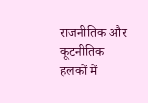राजनीतिक और कूटनीतिक हलकों में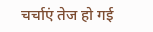चर्चाएं तेज हो गई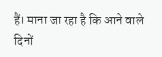हैं। माना जा रहा है कि आने वाले दिनों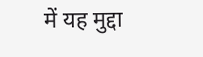में यह मुद्दा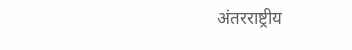अंतरराष्ट्रीय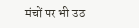मंचों पर भी उठ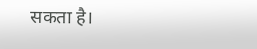सकता है।